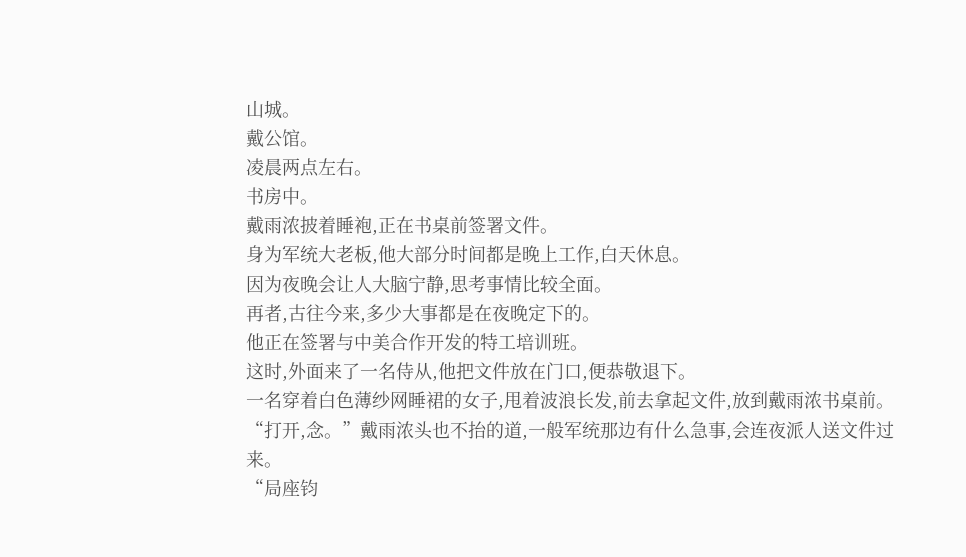山城。
戴公馆。
凌晨两点左右。
书房中。
戴雨浓披着睡袍,正在书桌前签署文件。
身为军统大老板,他大部分时间都是晚上工作,白天休息。
因为夜晚会让人大脑宁静,思考事情比较全面。
再者,古往今来,多少大事都是在夜晚定下的。
他正在签署与中美合作开发的特工培训班。
这时,外面来了一名侍从,他把文件放在门口,便恭敬退下。
一名穿着白色薄纱网睡裙的女子,甩着波浪长发,前去拿起文件,放到戴雨浓书桌前。
“打开,念。”戴雨浓头也不抬的道,一般军统那边有什么急事,会连夜派人送文件过来。
“局座钧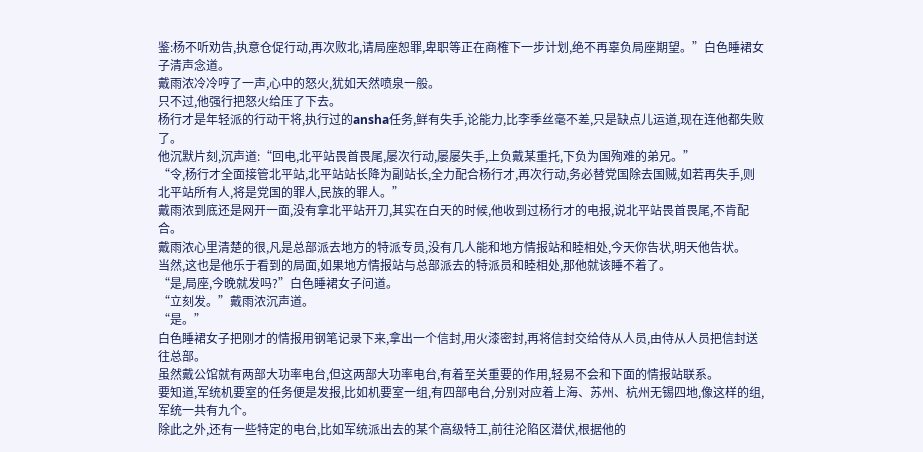鉴:杨不听劝告,执意仓促行动,再次败北,请局座恕罪,卑职等正在商榷下一步计划,绝不再辜负局座期望。”白色睡裙女子清声念道。
戴雨浓冷冷哼了一声,心中的怒火,犹如天然喷泉一般。
只不过,他强行把怒火给压了下去。
杨行才是年轻派的行动干将,执行过的ansha任务,鲜有失手,论能力,比李季丝毫不差,只是缺点儿运道,现在连他都失败了。
他沉默片刻,沉声道:“回电,北平站畏首畏尾,屡次行动,屡屡失手,上负戴某重托,下负为国殉难的弟兄。”
“令,杨行才全面接管北平站,北平站站长降为副站长,全力配合杨行才,再次行动,务必替党国除去国贼,如若再失手,则北平站所有人,将是党国的罪人,民族的罪人。”
戴雨浓到底还是网开一面,没有拿北平站开刀,其实在白天的时候,他收到过杨行才的电报,说北平站畏首畏尾,不肯配合。
戴雨浓心里清楚的很,凡是总部派去地方的特派专员,没有几人能和地方情报站和睦相处,今天你告状,明天他告状。
当然,这也是他乐于看到的局面,如果地方情报站与总部派去的特派员和睦相处,那他就该睡不着了。
“是,局座,今晚就发吗?”白色睡裙女子问道。
“立刻发。”戴雨浓沉声道。
“是。”
白色睡裙女子把刚才的情报用钢笔记录下来,拿出一个信封,用火漆密封,再将信封交给侍从人员,由侍从人员把信封送往总部。
虽然戴公馆就有两部大功率电台,但这两部大功率电台,有着至关重要的作用,轻易不会和下面的情报站联系。
要知道,军统机要室的任务便是发报,比如机要室一组,有四部电台,分别对应着上海、苏州、杭州无锡四地,像这样的组,军统一共有九个。
除此之外,还有一些特定的电台,比如军统派出去的某个高级特工,前往沦陷区潜伏,根据他的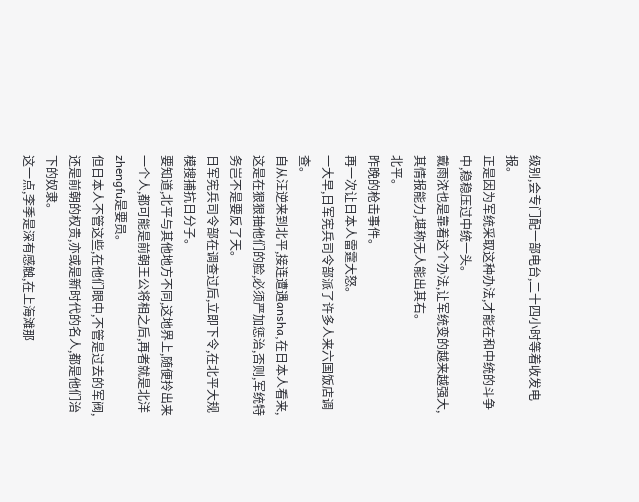级别,会专门配一部电台,二十四小时等着收发电报。
正是因为军统采取这种办法,才能在和中统的斗争中,稳稳压过中统一头。
戴雨浓也是靠着这个办法,让军统变的越来越强大,其情报能力,堪称无人能出其右。
北平。
昨晚的枪击事件。
再一次让日本人雷霆大怒。
一大早,日军宪兵司令部派了许多人来六国饭店调查。
自从汪逆来到北平,接连遭遇ansha,在日本人看来,这是在狠狠抽他们的脸,必须严加惩治,否则,军统特务岂不是要反了天。
日军宪兵司令部在调查过后,立即下令,在北平大规模搜捕抗日分子。
要知道,北平与其他地方不同,这地界上,随便拎出来一个人,都可能是前朝王公将相之后,再者就是北洋zhengfu是要员。
但日本人不管这些,在他们眼中,不管是过去的军阀,还是前朝的权贵,亦或是新时代的名人,都是他们治下的奴隶。
这一点,李季是深有感触,在上海滩那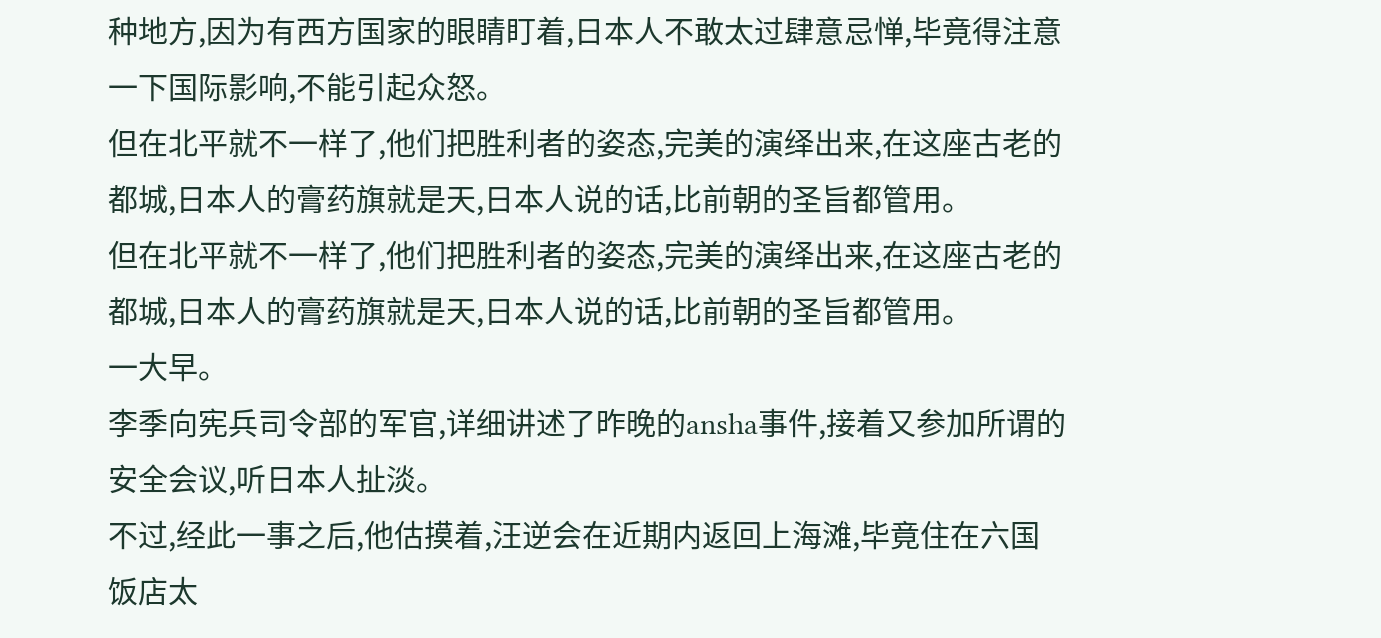种地方,因为有西方国家的眼睛盯着,日本人不敢太过肆意忌惮,毕竟得注意一下国际影响,不能引起众怒。
但在北平就不一样了,他们把胜利者的姿态,完美的演绎出来,在这座古老的都城,日本人的膏药旗就是天,日本人说的话,比前朝的圣旨都管用。
但在北平就不一样了,他们把胜利者的姿态,完美的演绎出来,在这座古老的都城,日本人的膏药旗就是天,日本人说的话,比前朝的圣旨都管用。
一大早。
李季向宪兵司令部的军官,详细讲述了昨晚的ansha事件,接着又参加所谓的安全会议,听日本人扯淡。
不过,经此一事之后,他估摸着,汪逆会在近期内返回上海滩,毕竟住在六国饭店太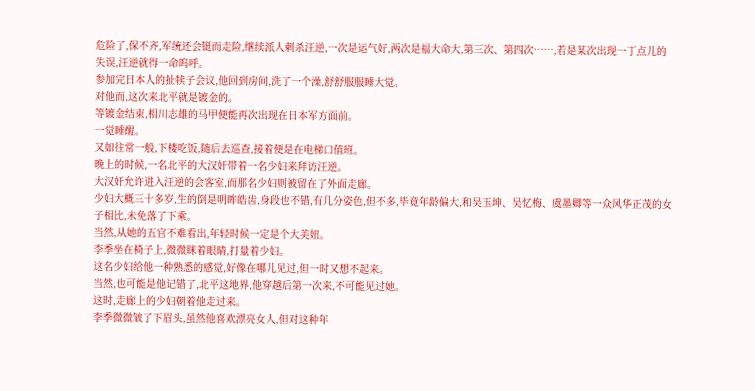危险了,保不齐,军统还会铤而走险,继续派人刺杀汪逆,一次是运气好,两次是福大命大,第三次、第四次……,若是某次出现一丁点儿的失误,汪逆就得一命呜呼。
参加完日本人的扯犊子会议,他回到房间,洗了一个澡,舒舒服服睡大觉。
对他而,这次来北平就是镀金的。
等镀金结束,相川志雄的马甲便能再次出现在日本军方面前。
一觉睡醒。
又如往常一般,下楼吃饭,随后去巡查,接着便是在电梯口值班。
晚上的时候,一名北平的大汉奸带着一名少妇来拜访汪逆。
大汉奸允许进入汪逆的会客室,而那名少妇则被留在了外面走廊。
少妇大概三十多岁,生的倒是明眸皓齿,身段也不错,有几分姿色,但不多,毕竟年龄偏大,和吴玉坤、吴忆梅、虞墨卿等一众风华正茂的女子相比,未免落了下乘。
当然,从她的五官不难看出,年轻时候一定是个大美妞。
李季坐在椅子上,微微眯着眼睛,打量着少妇。
这名少妇给他一种熟悉的感觉,好像在哪儿见过,但一时又想不起来。
当然,也可能是他记错了,北平这地界,他穿越后第一次来,不可能见过她。
这时,走廊上的少妇朝着他走过来。
李季微微皱了下眉头,虽然他喜欢漂亮女人,但对这种年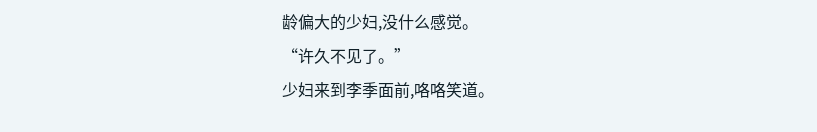龄偏大的少妇,没什么感觉。
“许久不见了。”
少妇来到李季面前,咯咯笑道。